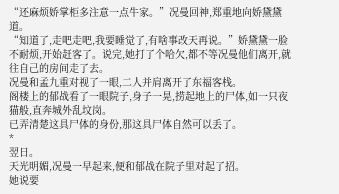“还麻烦娇掌柜多注意一点牛家。”况曼回神,郑重地向娇黛黛道。
“知道了,走吧走吧,我要睡觉了,有啥事改天再说。”娇黛黛一脸不耐烦,开始赶客了。说完,她打了个哈欠,都不等况曼他们离开,就往自己的房间走了去。
况曼和孟九重对视了一眼,二人并肩离开了东福客栈。
阁楼上的郁战看了一眼院子,身子一晃,捞起地上的尸体,如一只夜猫般,直奔城外乱坟岗。
已弄清楚这具尸体的身份,那这具尸体自然可以丢了。
*
翌日。
天光明媚,况曼一早起来,便和郁战在院子里对起了招。
她说要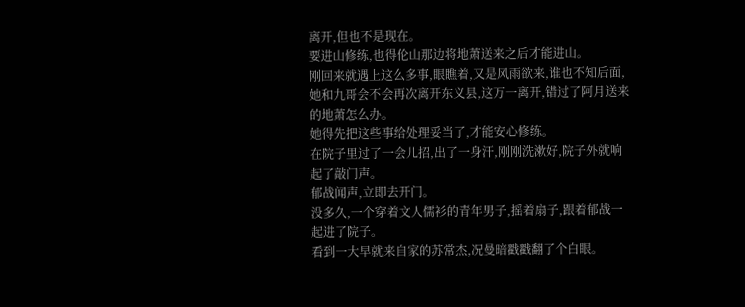离开,但也不是现在。
要进山修练,也得伦山那边将地萧送来之后才能进山。
刚回来就遇上这么多事,眼瞧着,又是风雨欲来,谁也不知后面,她和九哥会不会再次离开东义县,这万一离开,错过了阿月送来的地萧怎么办。
她得先把这些事给处理妥当了,才能安心修练。
在院子里过了一会儿招,出了一身汗,刚刚洗漱好,院子外就响起了敲门声。
郁战闻声,立即去开门。
没多久,一个穿着文人儒衫的青年男子,摇着扇子,跟着郁战一起进了院子。
看到一大早就来自家的苏常杰,况曼暗戳戳翻了个白眼。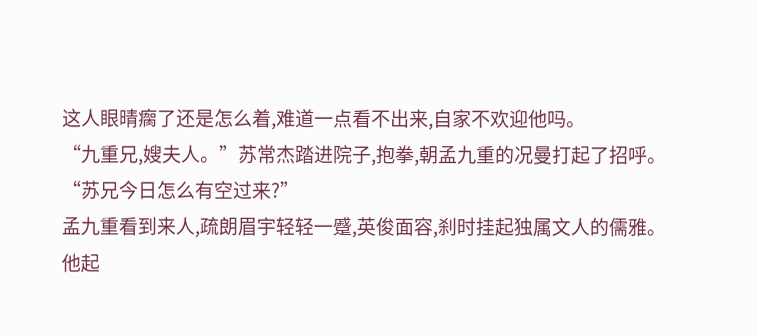这人眼晴瘸了还是怎么着,难道一点看不出来,自家不欢迎他吗。
“九重兄,嫂夫人。”苏常杰踏进院子,抱拳,朝孟九重的况曼打起了招呼。
“苏兄今日怎么有空过来?”
孟九重看到来人,疏朗眉宇轻轻一蹙,英俊面容,刹时挂起独属文人的儒雅。
他起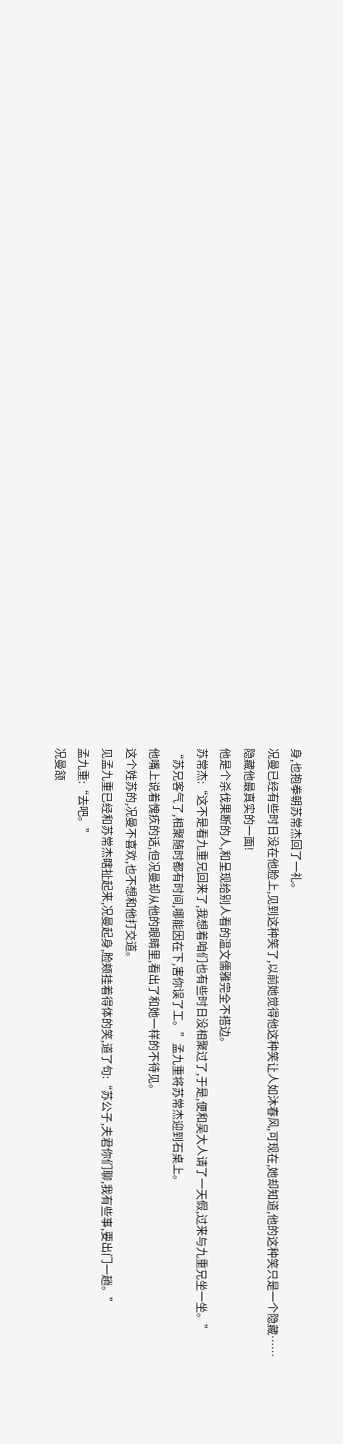身,也抱拳朝苏常杰回了一礼。
况曼已经有些时日没在他脸上,见到这种笑了,以前她觉得他这种笑让人如沐春风,可现在,她却知道,他的这种笑只是一个隐藏……
隐藏他最真实的一面!
他是个杀伐果断的人,和呈现给别人看的温文儒雅完全不搭边。
苏常杰:“这不是看九重兄回来了,我想着咱们也有些时日没相聚过了,于是,便和吴大人请了一天假,过来与九重兄坐一坐。”
“苏兄客气了,相聚随时都有时间,哪能因在下,害你误了工。”孟九重将苏常杰迎到石桌上。
他嘴上说着愧疚的话,但况曼却从他的眼睛里,看出了和她一样的不待见。
这个姓苏的,况曼不喜欢,也不想和他打交道。
见孟九重已经和苏常杰瞎扯起来,况曼起身,脸颊挂着得体的笑,道了句:“苏公子,夫君你们聊,我有些事,要出门一趟。”
孟九重:“去吧。”
况曼颔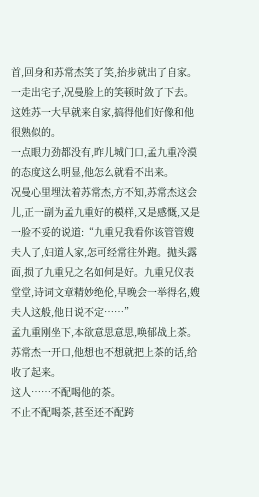首,回身和苏常杰笑了笑,抬步就出了自家。
一走出宅子,况曼脸上的笑顿时敛了下去。
这姓苏一大早就来自家,搞得他们好像和他很熟似的。
一点眼力劲都没有,昨儿城门口,孟九重冷漠的态度这么明显,他怎么就看不出来。
况曼心里埋汰着苏常杰,方不知,苏常杰这会儿,正一副为孟九重好的模样,又是感慨,又是一脸不妥的说道:“九重兄我看你该管管嫂夫人了,妇道人家,怎可经常往外跑。抛头露面,损了九重兄之名如何是好。九重兄仪表堂堂,诗词文章精妙绝伦,早晚会一举得名,嫂夫人这般,他日说不定……”
孟九重刚坐下,本欲意思意思,唤郁战上茶。苏常杰一开口,他想也不想就把上茶的话,给收了起来。
这人……不配喝他的茶。
不止不配喝茶,甚至还不配跨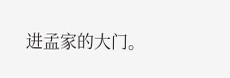进孟家的大门。